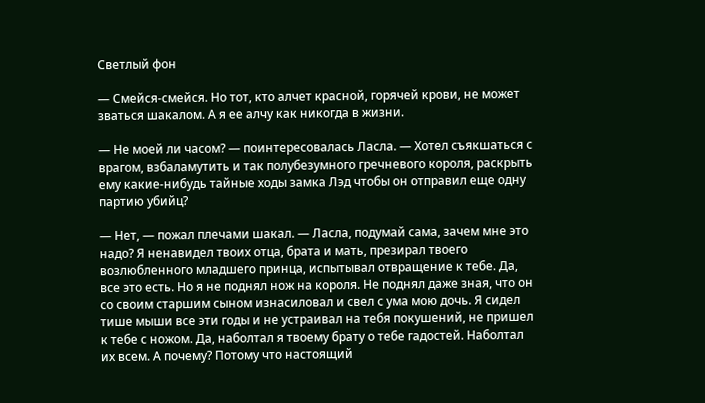Светлый фон

— Смейся-смейся. Но тот, кто алчет красной, горячей крови, не может зваться шакалом. А я ее алчу как никогда в жизни.

— Не моей ли часом? — поинтересовалась Ласла. — Хотел съякшаться с врагом, взбаламутить и так полубезумного гречневого короля, раскрыть ему какие-нибудь тайные ходы замка Лэд чтобы он отправил еще одну партию убийц?

— Нет, — пожал плечами шакал. — Ласла, подумай сама, зачем мне это надо? Я ненавидел твоих отца, брата и мать, презирал твоего возлюбленного младшего принца, испытывал отвращение к тебе. Да, все это есть. Но я не поднял нож на короля. Не поднял даже зная, что он со своим старшим сыном изнасиловал и свел с ума мою дочь. Я сидел тише мыши все эти годы и не устраивал на тебя покушений, не пришел к тебе с ножом. Да, наболтал я твоему брату о тебе гадостей. Наболтал их всем. А почему? Потому что настоящий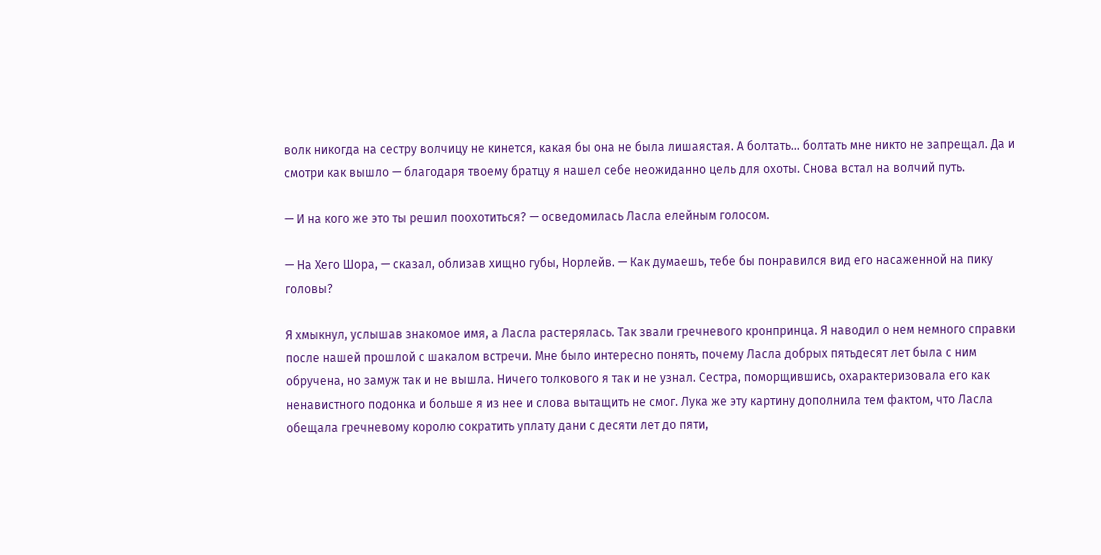волк никогда на сестру волчицу не кинется, какая бы она не была лишаястая. А болтать… болтать мне никто не запрещал. Да и смотри как вышло — благодаря твоему братцу я нашел себе неожиданно цель для охоты. Снова встал на волчий путь.

— И на кого же это ты решил поохотиться? — осведомилась Ласла елейным голосом.

— На Хего Шора, — сказал, облизав хищно губы, Норлейв. — Как думаешь, тебе бы понравился вид его насаженной на пику головы?

Я хмыкнул, услышав знакомое имя, а Ласла растерялась. Так звали гречневого кронпринца. Я наводил о нем немного справки после нашей прошлой с шакалом встречи. Мне было интересно понять, почему Ласла добрых пятьдесят лет была с ним обручена, но замуж так и не вышла. Ничего толкового я так и не узнал. Сестра, поморщившись, охарактеризовала его как ненавистного подонка и больше я из нее и слова вытащить не смог. Лука же эту картину дополнила тем фактом, что Ласла обещала гречневому королю сократить уплату дани с десяти лет до пяти,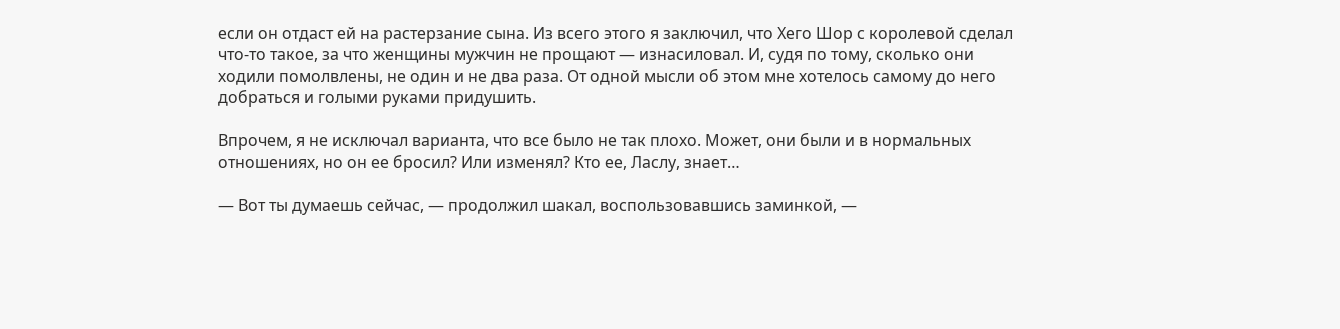если он отдаст ей на растерзание сына. Из всего этого я заключил, что Хего Шор с королевой сделал что-то такое, за что женщины мужчин не прощают — изнасиловал. И, судя по тому, сколько они ходили помолвлены, не один и не два раза. От одной мысли об этом мне хотелось самому до него добраться и голыми руками придушить.

Впрочем, я не исключал варианта, что все было не так плохо. Может, они были и в нормальных отношениях, но он ее бросил? Или изменял? Кто ее, Ласлу, знает…

— Вот ты думаешь сейчас, — продолжил шакал, воспользовавшись заминкой, —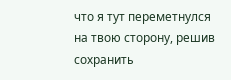что я тут переметнулся на твою сторону, решив сохранить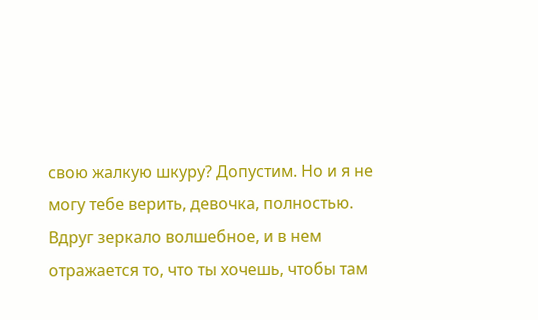свою жалкую шкуру? Допустим. Но и я не могу тебе верить, девочка, полностью. Вдруг зеркало волшебное, и в нем отражается то, что ты хочешь, чтобы там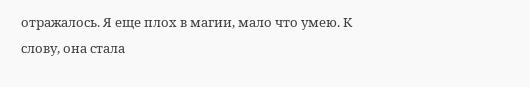отражалось. Я еще плох в магии, мало что умею. К слову, она стала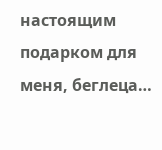настоящим подарком для меня, беглеца…